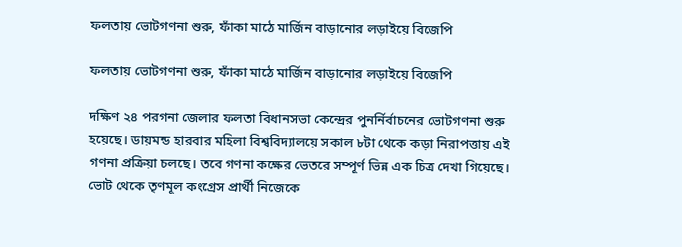ফলতায় ভোটগণনা শুরু, ফাঁকা মাঠে মার্জিন বাড়ানোর লড়াইয়ে বিজেপি

ফলতায় ভোটগণনা শুরু, ফাঁকা মাঠে মার্জিন বাড়ানোর লড়াইয়ে বিজেপি

দক্ষিণ ২৪ পরগনা জেলার ফলতা বিধানসভা কেন্দ্রের পুনর্নির্বাচনের ভোটগণনা শুরু হয়েছে। ডায়মন্ড হারবার মহিলা বিশ্ববিদ্যালয়ে সকাল ৮টা থেকে কড়া নিরাপত্তায় এই গণনা প্রক্রিয়া চলছে। তবে গণনা কক্ষের ভেতরে সম্পূর্ণ ভিন্ন এক চিত্র দেখা গিয়েছে। ভোট থেকে তৃণমূল কংগ্রেস প্রার্থী নিজেকে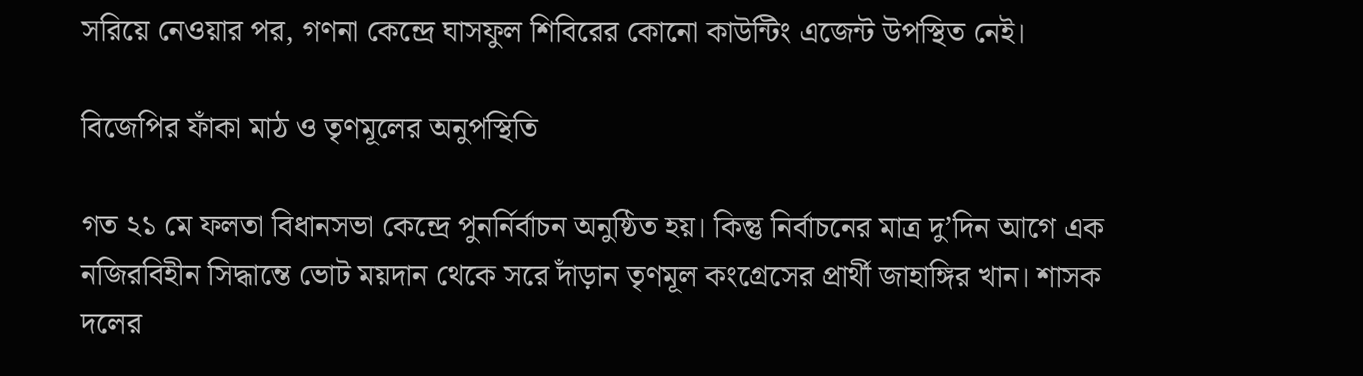সরিয়ে নেওয়ার পর, গণনা কেন্দ্রে ঘাসফুল শিবিরের কোনো কাউন্টিং এজেন্ট উপস্থিত নেই।

বিজেপির ফাঁকা মাঠ ও তৃণমূলের অনুপস্থিতি

গত ২১ মে ফলতা বিধানসভা কেন্দ্রে পুনর্নির্বাচন অনুষ্ঠিত হয়। কিন্তু নির্বাচনের মাত্র দু’দিন আগে এক নজিরবিহীন সিদ্ধান্তে ভোট ময়দান থেকে সরে দাঁড়ান তৃণমূল কংগ্রেসের প্রার্থী জাহাঙ্গির খান। শাসক দলের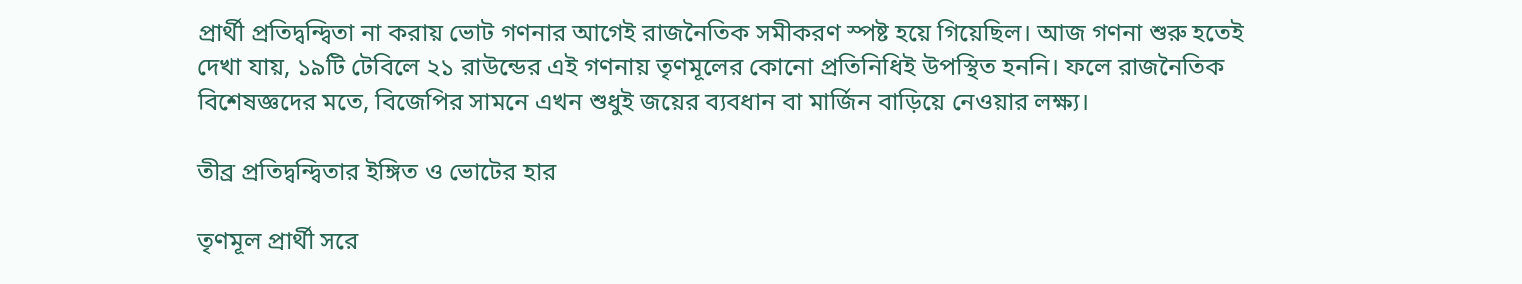প্রার্থী প্রতিদ্বন্দ্বিতা না করায় ভোট গণনার আগেই রাজনৈতিক সমীকরণ স্পষ্ট হয়ে গিয়েছিল। আজ গণনা শুরু হতেই দেখা যায়, ১৯টি টেবিলে ২১ রাউন্ডের এই গণনায় তৃণমূলের কোনো প্রতিনিধিই উপস্থিত হননি। ফলে রাজনৈতিক বিশেষজ্ঞদের মতে, বিজেপির সামনে এখন শুধুই জয়ের ব্যবধান বা মার্জিন বাড়িয়ে নেওয়ার লক্ষ্য।

তীব্র প্রতিদ্বন্দ্বিতার ইঙ্গিত ও ভোটের হার

তৃণমূল প্রার্থী সরে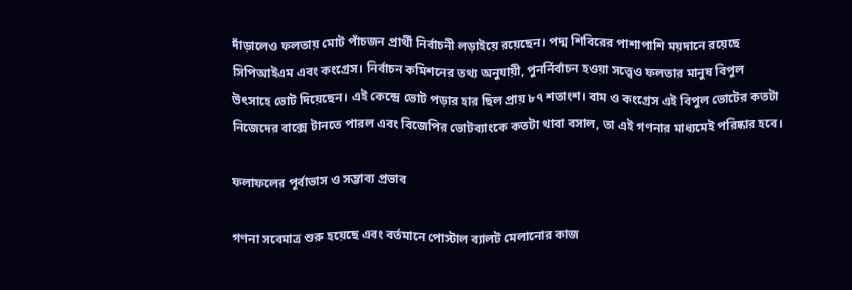দাঁড়ালেও ফলতায় মোট পাঁচজন প্রার্থী নির্বাচনী লড়াইয়ে রয়েছেন। পদ্ম শিবিরের পাশাপাশি ময়দানে রয়েছে সিপিআইএম এবং কংগ্রেস। নির্বাচন কমিশনের তথ্য অনুযায়ী, পুনর্নির্বাচন হওয়া সত্ত্বেও ফলতার মানুষ বিপুল উৎসাহে ভোট দিয়েছেন। এই কেন্দ্রে ভোট পড়ার হার ছিল প্রায় ৮৭ শতাংশ। বাম ও কংগ্রেস এই বিপুল ভোটের কতটা নিজেদের বাক্সে টানতে পারল এবং বিজেপির ভোটব্যাংকে কতটা থাবা বসাল, তা এই গণনার মাধ্যমেই পরিষ্কার হবে।

ফলাফলের পূর্বাভাস ও সম্ভাব্য প্রভাব

গণনা সবেমাত্র শুরু হয়েছে এবং বর্তমানে পোস্টাল ব্যালট মেলানোর কাজ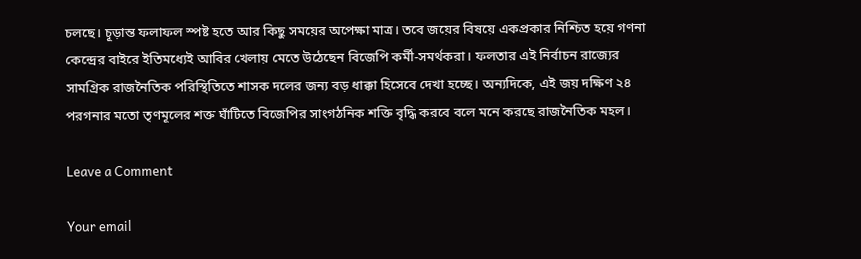চলছে। চূড়ান্ত ফলাফল স্পষ্ট হতে আর কিছু সময়ের অপেক্ষা মাত্র। তবে জয়ের বিষয়ে একপ্রকার নিশ্চিত হয়ে গণনা কেন্দ্রের বাইরে ইতিমধ্যেই আবির খেলায় মেতে উঠেছেন বিজেপি কর্মী-সমর্থকরা। ফলতার এই নির্বাচন রাজ্যের সামগ্রিক রাজনৈতিক পরিস্থিতিতে শাসক দলের জন্য বড় ধাক্কা হিসেবে দেখা হচ্ছে। অন্যদিকে, এই জয় দক্ষিণ ২৪ পরগনার মতো তৃণমূলের শক্ত ঘাঁটিতে বিজেপির সাংগঠনিক শক্তি বৃদ্ধি করবে বলে মনে করছে রাজনৈতিক মহল।

Leave a Comment

Your email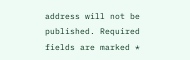address will not be published. Required fields are marked *